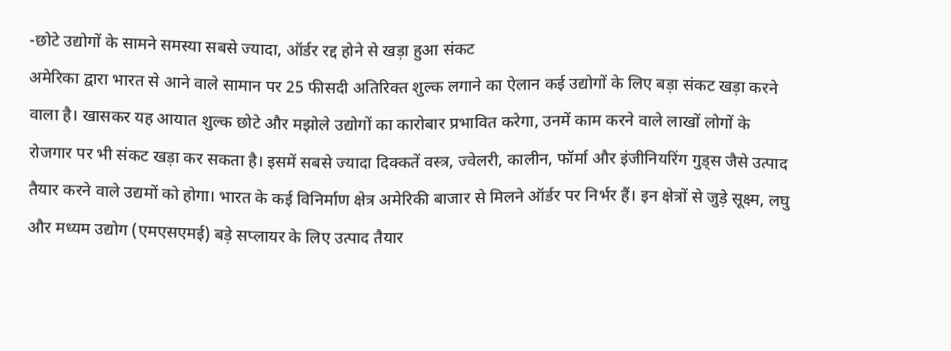-छोटे उद्योगों के सामने समस्या सबसे ज्यादा, ऑर्डर रद्द होने से खड़ा हुआ संकट
अमेरिका द्वारा भारत से आने वाले सामान पर 25 फीसदी अतिरिक्त शुल्क लगाने का ऐलान कई उद्योगों के लिए बड़ा संकट खड़ा करने वाला है। खासकर यह आयात शुल्क छोटे और मझोले उद्योगों का कारोबार प्रभावित करेगा, उनमें काम करने वाले लाखों लोगों के रोजगार पर भी संकट खड़ा कर सकता है। इसमें सबसे ज्यादा दिक्कतें वस्त्र, ज्वेलरी, कालीन, फॉर्मा और इंजीनियरिंग गुड्स जैसे उत्पाद तैयार करने वाले उद्यमों को होगा। भारत के कई विनिर्माण क्षेत्र अमेरिकी बाजार से मिलने ऑर्डर पर निर्भर हैं। इन क्षेत्रों से जुड़े सूक्ष्म, लघु और मध्यम उद्योग (एमएसएमई) बड़े सप्लायर के लिए उत्पाद तैयार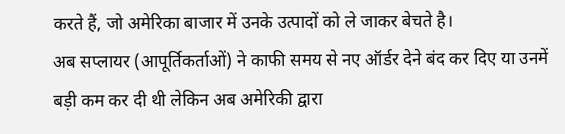करते हैं, जो अमेरिका बाजार में उनके उत्पादों को ले जाकर बेचते है।
अब सप्लायर (आपूर्तिकर्ताओं) ने काफी समय से नए ऑर्डर देने बंद कर दिए या उनमें बड़ी कम कर दी थी लेकिन अब अमेरिकी द्वारा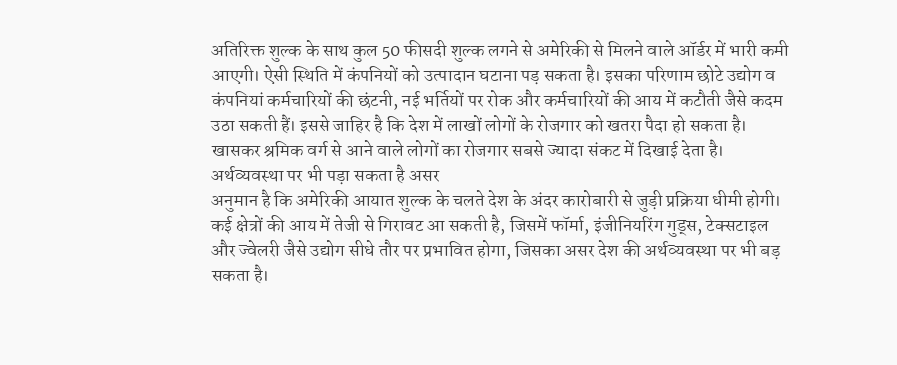अतिरिक्त शुल्क के साथ कुल 50 फीसदी शुल्क लगने से अमेरिकी से मिलने वाले ऑर्डर में भारी कमी आएगी। ऐसी स्थिति में कंपनियों को उत्पादान घटाना पड़ सकता है। इसका परिणाम छोटे उद्योग व कंपनियां कर्मचारियों की छंटनी, नई भर्तियों पर रोक और कर्मचारियों की आय में कटौती जैसे कदम उठा सकती हैं। इससे जाहिर है कि देश में लाखों लोगों के रोजगार को खतरा पैदा हो सकता है। खासकर श्रमिक वर्ग से आने वाले लोगों का रोजगार सबसे ज्यादा संकट में दिखाई देता है।
अर्थव्यवस्था पर भी पड़ा सकता है असर
अनुमान है कि अमेरिकी आयात शुल्क के चलते देश के अंदर कारोबारी से जुड़ी प्रक्रिया धीमी होगी। कई क्षेत्रों की आय में तेजी से गिरावट आ सकती है, जिसमें फॉर्मा, इंजीनियरिंग गुड्स, टेक्सटाइल और ज्वेलरी जैसे उद्योग सीधे तौर पर प्रभावित होगा, जिसका असर देश की अर्थव्यवस्था पर भी बड़ सकता है।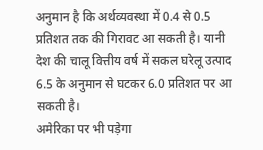अनुमान है कि अर्थव्यवस्था में 0.4 से 0.5 प्रतिशत तक की गिरावट आ सकती है। यानी देश की चालू वित्तीय वर्ष में सकल घरेलू उत्पाद 6.5 के अनुमान से घटकर 6.0 प्रतिशत पर आ सकती है।
अमेरिका पर भी पड़ेगा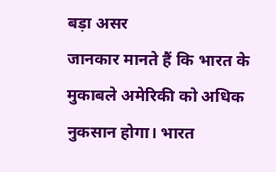बड़ा असर
जानकार मानते हैं कि भारत के मुकाबले अमेरिकी को अधिक नुकसान होगा। भारत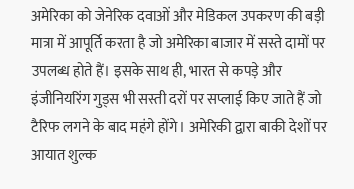अमेरिका को जेनेरिक दवाओं और मेडिकल उपकरण की बड़ी मात्रा में आपूर्ति करता है जो अमेरिका बाजार में सस्ते दामों पर उपलब्ध होते हैं। इसके साथ ही, भारत से कपड़े और इंजीनियरिंग गुड्स भी सस्ती दरों पर सप्लाई किए जाते हैं जो टैरिफ लगने के बाद महंगे होंगे। अमेरिकी द्वारा बाकी देशों पर आयात शुल्क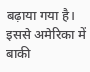बढ़ाया गया है। इससे अमेरिका में बाकी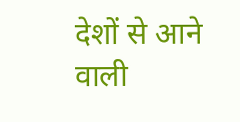देशों से आने वाली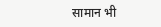सामान भी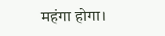महंगा होगा।